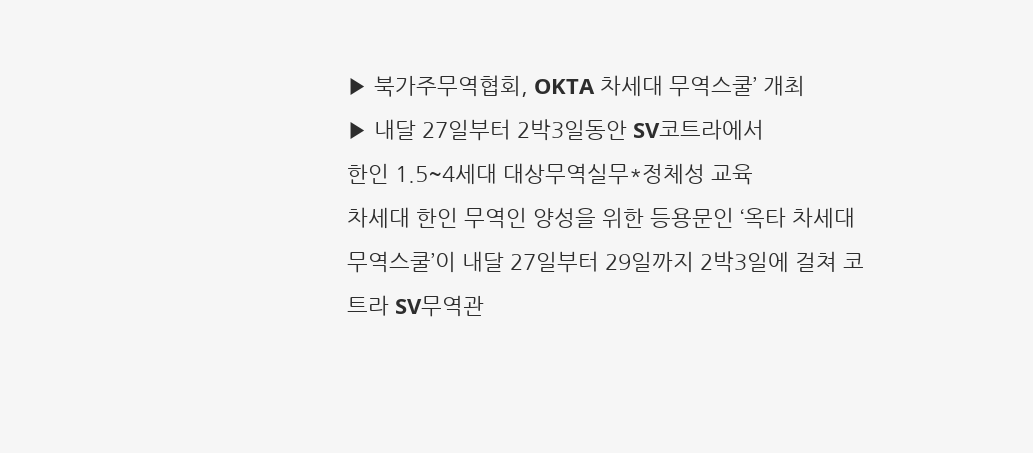▶ 북가주무역협회, OKTA 차세대 무역스쿨’ 개최
▶ 내달 27일부터 2박3일동안 SV코트라에서
한인 1.5~4세대 대상무역실무*정체성 교육
차세대 한인 무역인 양성을 위한 등용문인 ‘옥타 차세대 무역스쿨’이 내달 27일부터 29일까지 2박3일에 걸쳐 코트라 SV무역관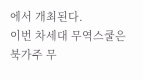에서 개최된다.
이번 차세대 무역스쿨은 북가주 무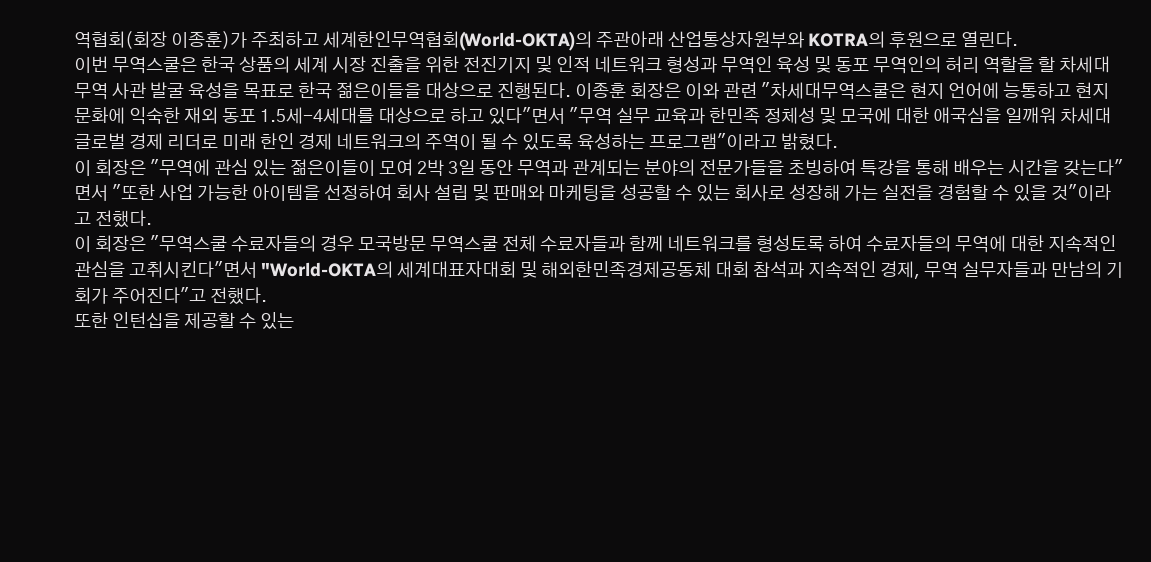역협회(회장 이종훈)가 주최하고 세계한인무역협회(World-OKTA)의 주관아래 산업통상자원부와 KOTRA의 후원으로 열린다.
이번 무역스쿨은 한국 상품의 세계 시장 진출을 위한 전진기지 및 인적 네트워크 형성과 무역인 육성 및 동포 무역인의 허리 역할을 할 차세대 무역 사관 발굴 육성을 목표로 한국 젊은이들을 대상으로 진행된다. 이종훈 회장은 이와 관련 "차세대무역스쿨은 현지 언어에 능통하고 현지 문화에 익숙한 재외 동포 1.5세-4세대를 대상으로 하고 있다"면서 "무역 실무 교육과 한민족 정체성 및 모국에 대한 애국심을 일깨워 차세대 글로벌 경제 리더로 미래 한인 경제 네트워크의 주역이 될 수 있도록 육성하는 프로그램"이라고 밝혔다.
이 회장은 "무역에 관심 있는 젊은이들이 모여 2박 3일 동안 무역과 관계되는 분야의 전문가들을 초빙하여 특강을 통해 배우는 시간을 갖는다"면서 "또한 사업 가능한 아이템을 선정하여 회사 설립 및 판매와 마케팅을 성공할 수 있는 회사로 성장해 가는 실전을 경험할 수 있을 것"이라고 전했다.
이 회장은 "무역스쿨 수료자들의 경우 모국방문 무역스쿨 전체 수료자들과 함께 네트워크를 형성토록 하여 수료자들의 무역에 대한 지속적인 관심을 고취시킨다"면서 "World-OKTA의 세계대표자대회 및 해외한민족경제공동체 대회 참석과 지속적인 경제, 무역 실무자들과 만남의 기회가 주어진다"고 전했다.
또한 인턴십을 제공할 수 있는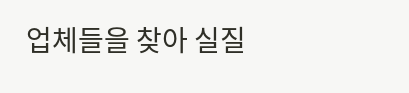업체들을 찾아 실질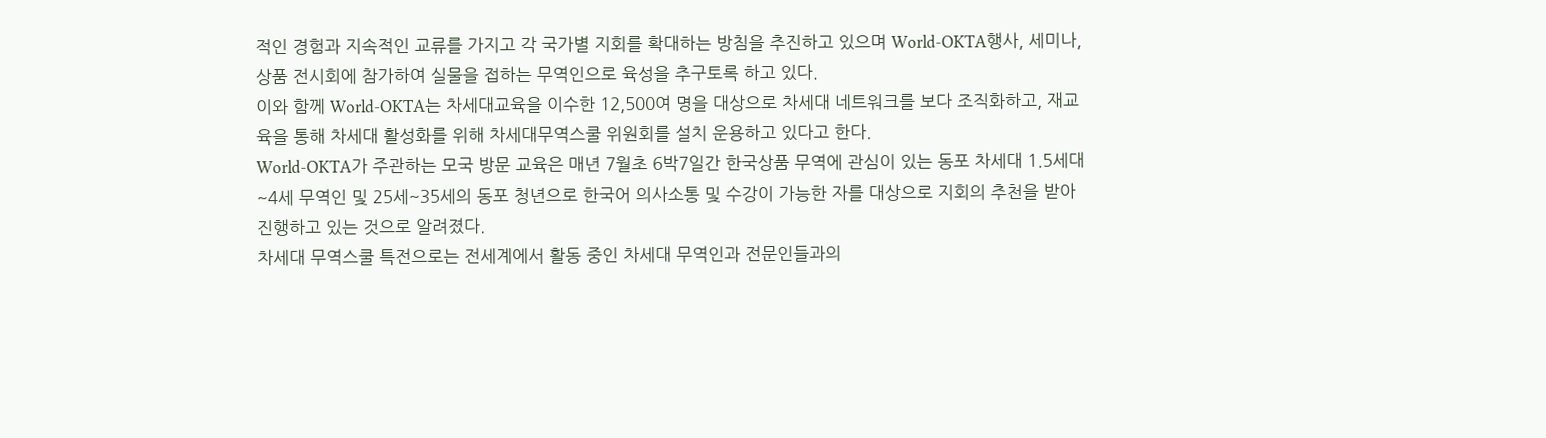적인 경험과 지속적인 교류를 가지고 각 국가별 지회를 확대하는 방침을 추진하고 있으며 World-OKTA행사, 세미나, 상품 전시회에 참가하여 실물을 접하는 무역인으로 육성을 추구토록 하고 있다.
이와 함께 World-OKTA는 차세대교육을 이수한 12,500여 명을 대상으로 차세대 네트워크를 보다 조직화하고, 재교육을 통해 차세대 활성화를 위해 차세대무역스쿨 위원회를 설치 운용하고 있다고 한다.
World-OKTA가 주관하는 모국 방문 교육은 매년 7월초 6박7일간 한국상품 무역에 관심이 있는 동포 차세대 1.5세대~4세 무역인 및 25세~35세의 동포 청년으로 한국어 의사소통 및 수강이 가능한 자를 대상으로 지회의 추천을 받아 진행하고 있는 것으로 알려졌다.
차세대 무역스쿨 특전으로는 전세계에서 활동 중인 차세대 무역인과 전문인들과의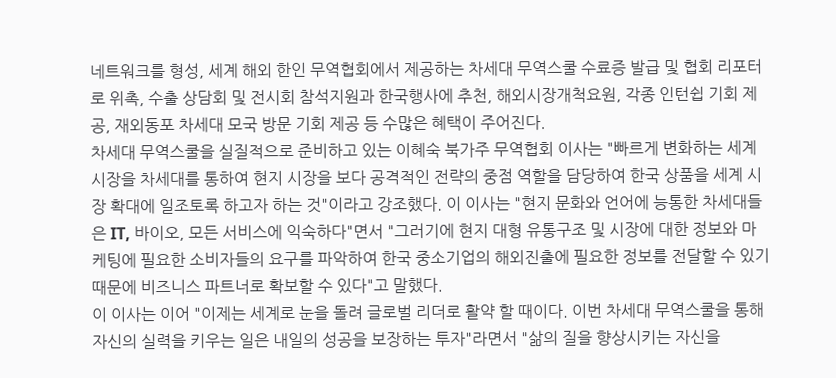네트워크를 형성, 세계 해외 한인 무역협회에서 제공하는 차세대 무역스쿨 수료증 발급 및 협회 리포터로 위촉, 수출 상담회 및 전시회 참석지원과 한국행사에 추천, 해외시장개척요원, 각종 인턴쉽 기회 제공, 재외동포 차세대 모국 방문 기회 제공 등 수많은 혜택이 주어진다.
차세대 무역스쿨을 실질적으로 준비하고 있는 이혜숙 북가주 무역협회 이사는 "빠르게 변화하는 세계시장을 차세대를 통하여 현지 시장을 보다 공격적인 전략의 중점 역할을 담당하여 한국 상품을 세계 시장 확대에 일조토록 하고자 하는 것"이라고 강조했다. 이 이사는 "현지 문화와 언어에 능통한 차세대들은 IT, 바이오, 모든 서비스에 익숙하다"면서 "그러기에 현지 대형 유통구조 및 시장에 대한 정보와 마케팅에 필요한 소비자들의 요구를 파악하여 한국 중소기업의 해외진출에 필요한 정보를 전달할 수 있기 때문에 비즈니스 파트너로 확보할 수 있다"고 말했다.
이 이사는 이어 "이제는 세계로 눈을 돌려 글로벌 리더로 활약 할 때이다. 이번 차세대 무역스쿨을 통해 자신의 실력을 키우는 일은 내일의 성공을 보장하는 투자"라면서 "삶의 질을 향상시키는 자신을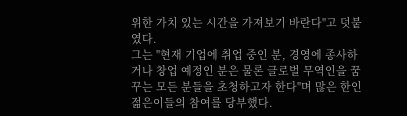위한 가치 있는 시간을 가져보기 바란다"고 덧붙였다.
그는 "현재 기업에 취업 중인 분, 경영에 종사하거나 창업 예정인 분은 물론 글로벌 무역인을 꿈꾸는 모든 분들을 초청하고자 한다"며 많은 한인 젊은이들의 참여를 당부했다.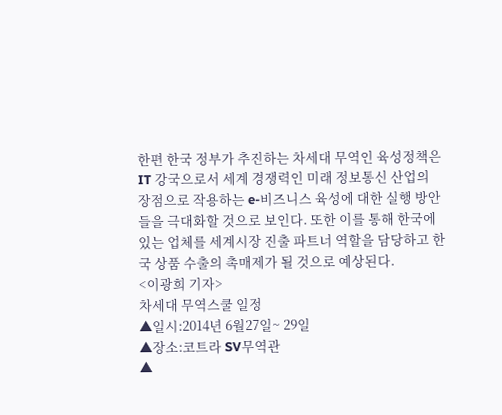한편 한국 정부가 추진하는 차세대 무역인 육성정책은 IT 강국으로서 세계 경쟁력인 미래 정보통신 산업의 장점으로 작용하는 e-비즈니스 육성에 대한 실행 방안들을 극대화할 것으로 보인다. 또한 이를 통해 한국에 있는 업체를 세계시장 진출 파트너 역할을 담당하고 한국 상품 수출의 촉매제가 될 것으로 예상된다.
<이광희 기자>
차세대 무역스쿨 일정
▲일시:2014년 6월27일~ 29일
▲장소:코트라 SV무역관
▲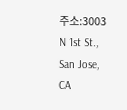주소:3003 N 1st St., San Jose, CA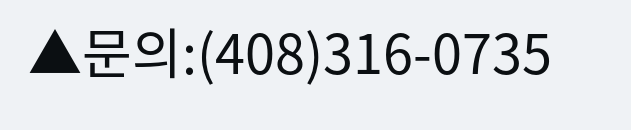▲문의:(408)316-0735